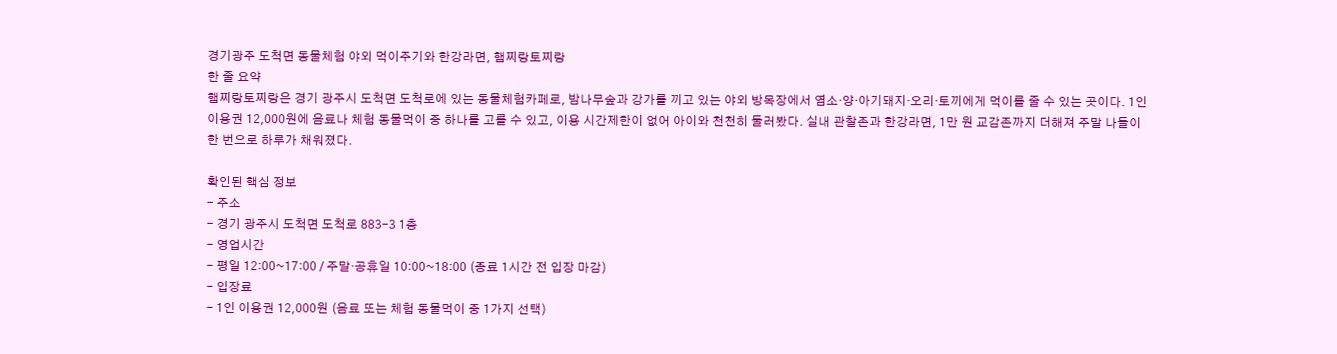경기광주 도척면 동물체험 야외 먹이주기와 한강라면, 햄찌랑토찌랑
한 줄 요약
햄찌랑토찌랑은 경기 광주시 도척면 도척로에 있는 동물체험카페로, 밤나무숲과 강가를 끼고 있는 야외 방목장에서 염소·양·아기돼지·오리·토끼에게 먹이를 줄 수 있는 곳이다. 1인 이용권 12,000원에 음료나 체험 동물먹이 중 하나를 고를 수 있고, 이용 시간제한이 없어 아이와 천천히 둘러봤다. 실내 관찰존과 한강라면, 1만 원 교감존까지 더해져 주말 나들이 한 번으로 하루가 채워졌다.

확인된 핵심 정보
- 주소
- 경기 광주시 도척면 도척로 883-3 1층
- 영업시간
- 평일 12:00~17:00 / 주말·공휴일 10:00~18:00 (종료 1시간 전 입장 마감)
- 입장료
- 1인 이용권 12,000원 (음료 또는 체험 동물먹이 중 1가지 선택)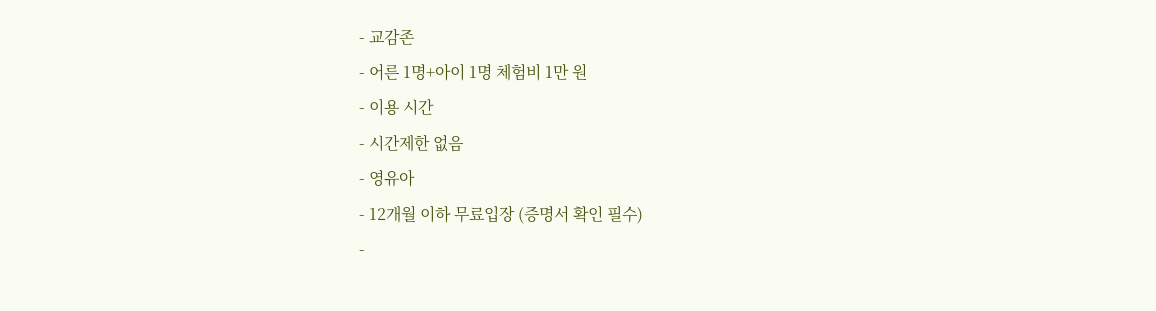- 교감존
- 어른 1명+아이 1명 체험비 1만 원
- 이용 시간
- 시간제한 없음
- 영유아
- 12개월 이하 무료입장 (증명서 확인 필수)
-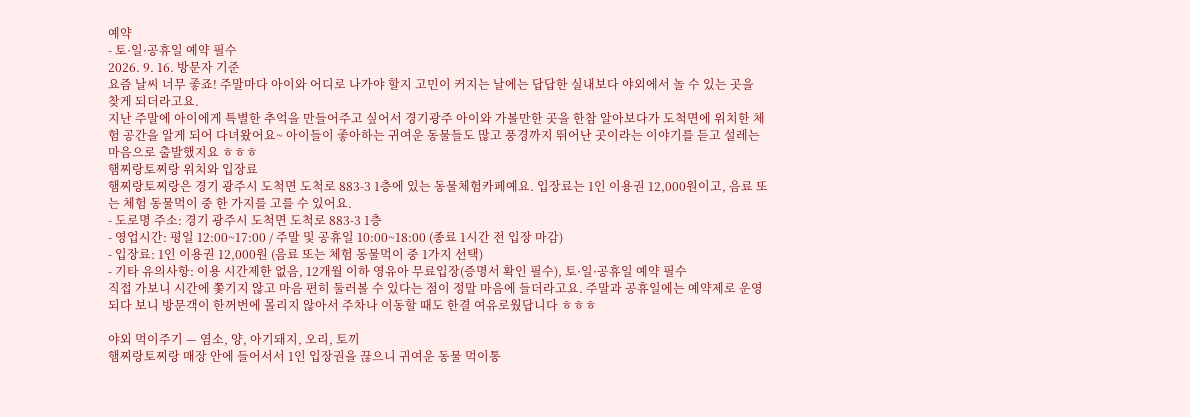예약
- 토·일·공휴일 예약 필수
2026. 9. 16. 방문자 기준
요즘 날씨 너무 좋죠! 주말마다 아이와 어디로 나가야 할지 고민이 커지는 날에는 답답한 실내보다 야외에서 놀 수 있는 곳을 찾게 되더라고요.
지난 주말에 아이에게 특별한 추억을 만들어주고 싶어서 경기광주 아이와 가볼만한 곳을 한참 알아보다가 도척면에 위치한 체험 공간을 알게 되어 다녀왔어요~ 아이들이 좋아하는 귀여운 동물들도 많고 풍경까지 뛰어난 곳이라는 이야기를 듣고 설레는 마음으로 출발했지요 ㅎㅎㅎ
햄찌랑토찌랑 위치와 입장료
햄찌랑토찌랑은 경기 광주시 도척면 도척로 883-3 1층에 있는 동물체험카페예요. 입장료는 1인 이용권 12,000원이고, 음료 또는 체험 동물먹이 중 한 가지를 고를 수 있어요.
- 도로명 주소: 경기 광주시 도척면 도척로 883-3 1층
- 영업시간: 평일 12:00~17:00 / 주말 및 공휴일 10:00~18:00 (종료 1시간 전 입장 마감)
- 입장료: 1인 이용권 12,000원 (음료 또는 체험 동물먹이 중 1가지 선택)
- 기타 유의사항: 이용 시간제한 없음, 12개월 이하 영유아 무료입장(증명서 확인 필수), 토·일·공휴일 예약 필수
직접 가보니 시간에 쫓기지 않고 마음 편히 둘러볼 수 있다는 점이 정말 마음에 들더라고요. 주말과 공휴일에는 예약제로 운영되다 보니 방문객이 한꺼번에 몰리지 않아서 주차나 이동할 때도 한결 여유로웠답니다 ㅎㅎㅎ

야외 먹이주기 — 염소, 양, 아기돼지, 오리, 토끼
햄찌랑토찌랑 매장 안에 들어서서 1인 입장권을 끊으니 귀여운 동물 먹이통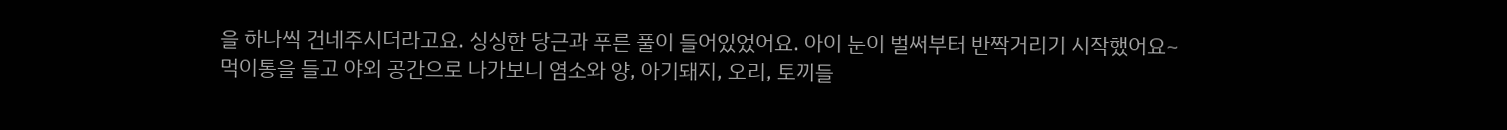을 하나씩 건네주시더라고요. 싱싱한 당근과 푸른 풀이 들어있었어요. 아이 눈이 벌써부터 반짝거리기 시작했어요~
먹이통을 들고 야외 공간으로 나가보니 염소와 양, 아기돼지, 오리, 토끼들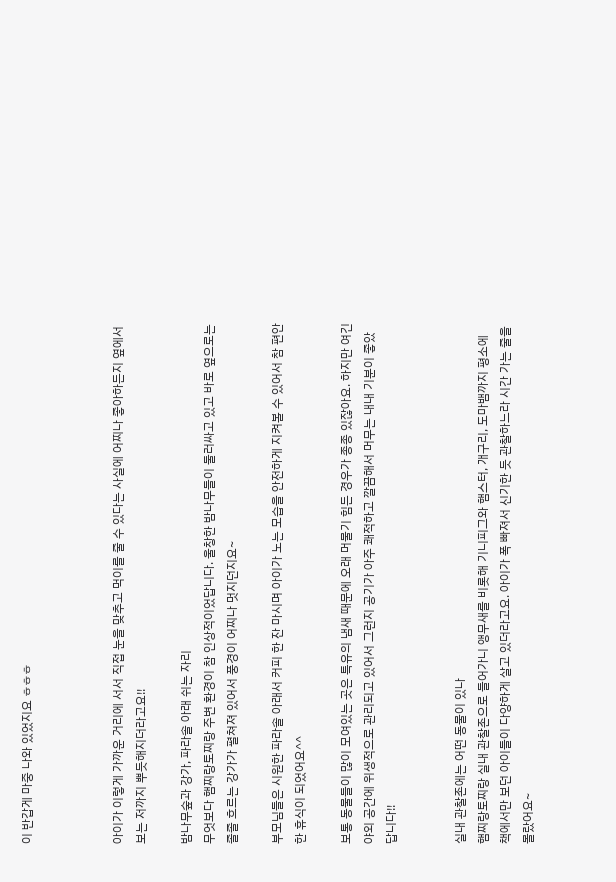이 반갑게 마중 나와 있었지요 ㅎㅎㅎ



아이가 이렇게 가까운 거리에 서서 직접 눈을 맞추고 먹이를 줄 수 있다는 사실에 어찌나 좋아하든지 옆에서 보는 저까지 뿌듯해지더라고요!!

밤나무숲과 강가, 파라솔 아래 쉬는 자리
무엇보다 햄찌랑토찌랑 주변 환경이 참 인상적이었답니다. 울창한 밤나무들이 둘러싸고 있고 바로 옆으로는 졸졸 흐르는 강가가 펼쳐져 있어서 풍경이 어찌나 멋지던지요~

부모님들은 시원한 파라솔 아래서 커피 한 잔 마시며 아이가 노는 모습을 안전하게 지켜볼 수 있어서 참 편안한 휴식이 되었어요^^

보통 동물들이 많이 모여있는 곳은 특유의 냄새 때문에 오래 머물기 힘든 경우가 종종 있잖아요. 하지만 여긴 야외 공간에 위생적으로 관리되고 있어서 그런지 공기가 아주 쾌적하고 깔끔해서 머무는 내내 기분이 좋았답니다!!


실내 관찰존에는 어떤 동물이 있나
햄찌랑토찌랑 실내 관찰존으로 들어가니 앵무새를 비롯해 기니피그와 햄스터, 개구리, 도마뱀까지 평소에 책에서만 보던 아이들이 다양하게 살고 있더라고요. 아이가 폭 빠져서 신기한 듯 관찰하느라 시간 가는 줄을 몰랐어요~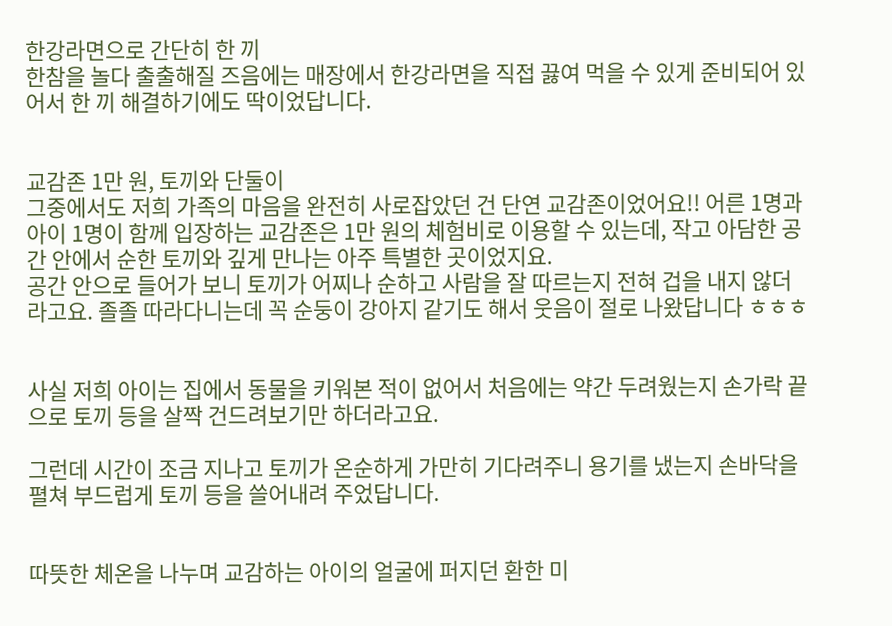한강라면으로 간단히 한 끼
한참을 놀다 출출해질 즈음에는 매장에서 한강라면을 직접 끓여 먹을 수 있게 준비되어 있어서 한 끼 해결하기에도 딱이었답니다.


교감존 1만 원, 토끼와 단둘이
그중에서도 저희 가족의 마음을 완전히 사로잡았던 건 단연 교감존이었어요!! 어른 1명과 아이 1명이 함께 입장하는 교감존은 1만 원의 체험비로 이용할 수 있는데, 작고 아담한 공간 안에서 순한 토끼와 깊게 만나는 아주 특별한 곳이었지요.
공간 안으로 들어가 보니 토끼가 어찌나 순하고 사람을 잘 따르는지 전혀 겁을 내지 않더라고요. 졸졸 따라다니는데 꼭 순둥이 강아지 같기도 해서 웃음이 절로 나왔답니다 ㅎㅎㅎ


사실 저희 아이는 집에서 동물을 키워본 적이 없어서 처음에는 약간 두려웠는지 손가락 끝으로 토끼 등을 살짝 건드려보기만 하더라고요.

그런데 시간이 조금 지나고 토끼가 온순하게 가만히 기다려주니 용기를 냈는지 손바닥을 펼쳐 부드럽게 토끼 등을 쓸어내려 주었답니다.


따뜻한 체온을 나누며 교감하는 아이의 얼굴에 퍼지던 환한 미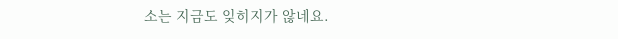소는 지금도 잊히지가 않네요.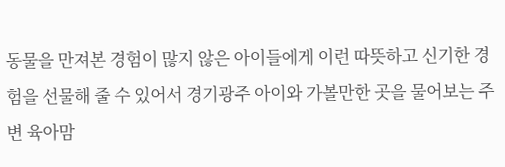동물을 만져본 경험이 많지 않은 아이들에게 이런 따뜻하고 신기한 경험을 선물해 줄 수 있어서 경기광주 아이와 가볼만한 곳을 물어보는 주변 육아맘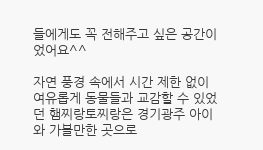들에게도 꼭 전해주고 싶은 공간이었어요^^

자연 풍경 속에서 시간 제한 없이 여유롭게 동물들과 교감할 수 있었던 햄찌랑토찌랑은 경기광주 아이와 가볼만한 곳으로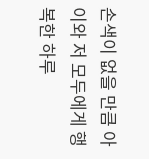손색이 없을 만큼 아이와 저 모두에게 행복한 하루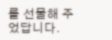를 선물해 주었답니다.